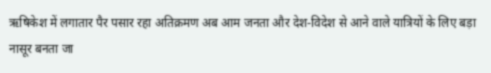ऋषिकेश में लगातार पैर पसार रहा अतिक्रमण अब आम जनता और देश-विदेश से आने वाले यात्रियों के लिए बड़ा नासूर बनता जा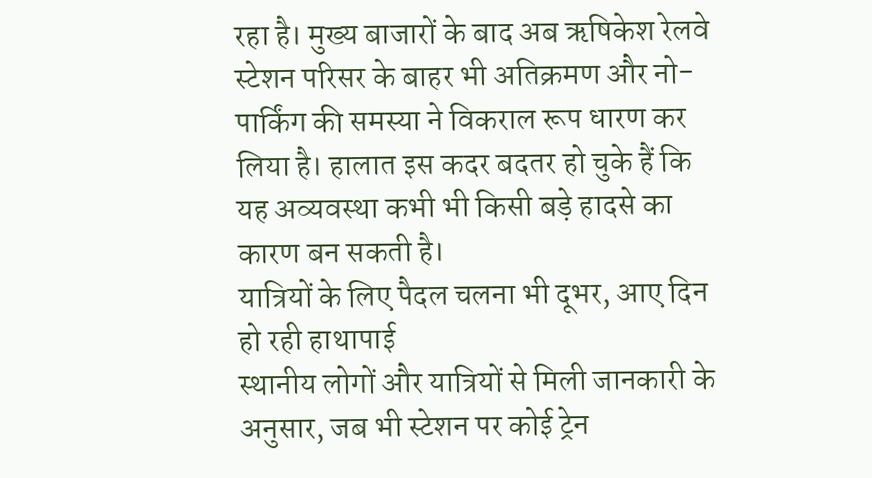रहा है। मुख्य बाजारों के बाद अब ऋषिकेश रेलवे स्टेशन परिसर के बाहर भी अतिक्रमण और नो-पार्किंग की समस्या ने विकराल रूप धारण कर लिया है। हालात इस कदर बदतर हो चुके हैं कि यह अव्यवस्था कभी भी किसी बड़े हादसे का कारण बन सकती है।
यात्रियों के लिए पैदल चलना भी दूभर, आए दिन हो रही हाथापाई
स्थानीय लोगों और यात्रियों से मिली जानकारी के अनुसार, जब भी स्टेशन पर कोई ट्रेन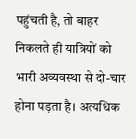पहुंचती है, तो बाहर निकलते ही यात्रियों को भारी अव्यवस्था से दो-चार होना पड़ता है। अत्यधिक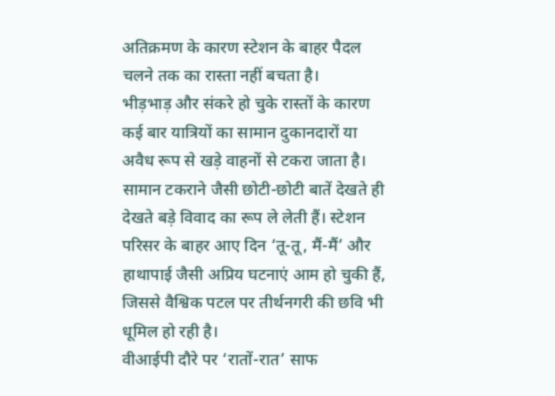अतिक्रमण के कारण स्टेशन के बाहर पैदल चलने तक का रास्ता नहीं बचता है।
भीड़भाड़ और संकरे हो चुके रास्तों के कारण कई बार यात्रियों का सामान दुकानदारों या अवैध रूप से खड़े वाहनों से टकरा जाता है। सामान टकराने जैसी छोटी-छोटी बातें देखते ही देखते बड़े विवाद का रूप ले लेती हैं। स्टेशन परिसर के बाहर आए दिन ‘तू-तू, मैं-मैं’ और हाथापाई जैसी अप्रिय घटनाएं आम हो चुकी हैं, जिससे वैश्विक पटल पर तीर्थनगरी की छवि भी धूमिल हो रही है।
वीआईपी दौरे पर ‘रातों-रात’ साफ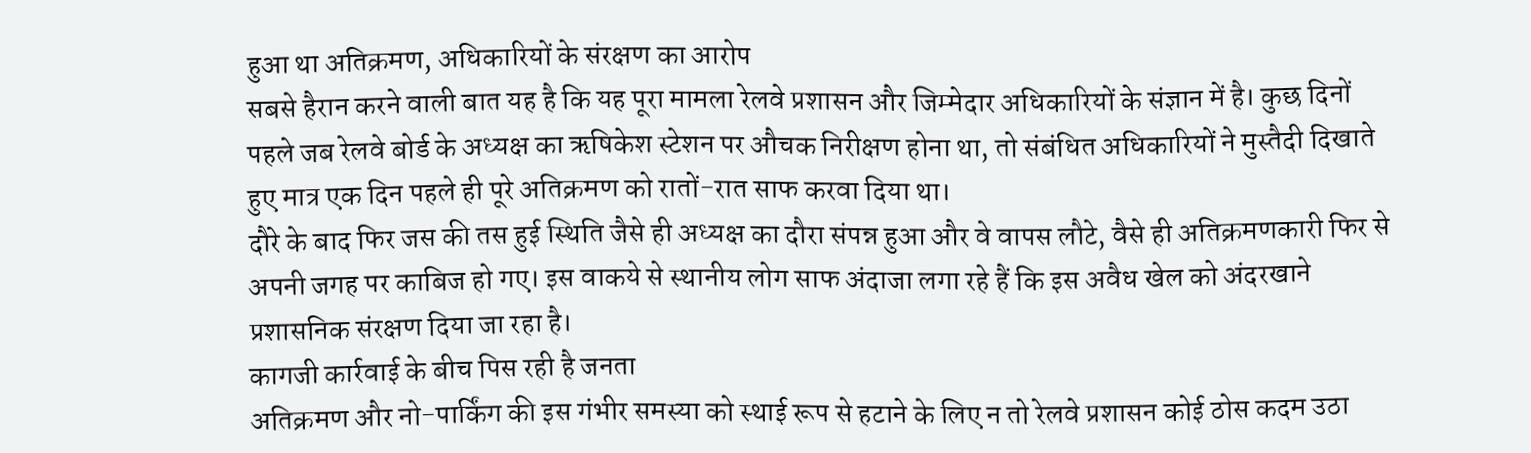हुआ था अतिक्रमण, अधिकारियों के संरक्षण का आरोप
सबसे हैरान करने वाली बात यह है कि यह पूरा मामला रेलवे प्रशासन और जिम्मेदार अधिकारियों के संज्ञान में है। कुछ दिनों पहले जब रेलवे बोर्ड के अध्यक्ष का ऋषिकेश स्टेशन पर औचक निरीक्षण होना था, तो संबंधित अधिकारियों ने मुस्तैदी दिखाते हुए मात्र एक दिन पहले ही पूरे अतिक्रमण को रातों-रात साफ करवा दिया था।
दौरे के बाद फिर जस की तस हुई स्थिति जैसे ही अध्यक्ष का दौरा संपन्न हुआ और वे वापस लौटे, वैसे ही अतिक्रमणकारी फिर से अपनी जगह पर काबिज हो गए। इस वाकये से स्थानीय लोग साफ अंदाजा लगा रहे हैं कि इस अवैध खेल को अंदरखाने प्रशासनिक संरक्षण दिया जा रहा है।
कागजी कार्रवाई के बीच पिस रही है जनता
अतिक्रमण और नो-पार्किंग की इस गंभीर समस्या को स्थाई रूप से हटाने के लिए न तो रेलवे प्रशासन कोई ठोस कदम उठा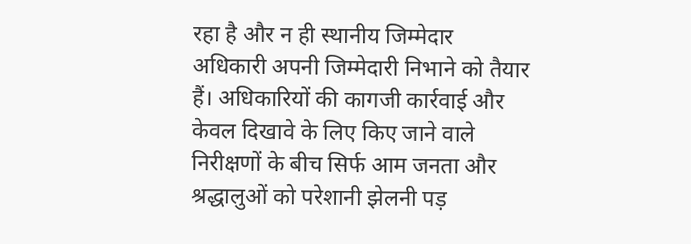रहा है और न ही स्थानीय जिम्मेदार अधिकारी अपनी जिम्मेदारी निभाने को तैयार हैं। अधिकारियों की कागजी कार्रवाई और केवल दिखावे के लिए किए जाने वाले निरीक्षणों के बीच सिर्फ आम जनता और श्रद्धालुओं को परेशानी झेलनी पड़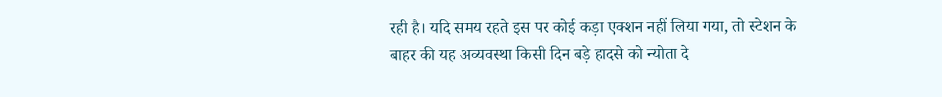रही है। यदि समय रहते इस पर कोई कड़ा एक्शन नहीं लिया गया, तो स्टेशन के बाहर की यह अव्यवस्था किसी दिन बड़े हादसे को न्योता दे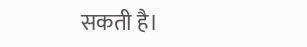सकती है।